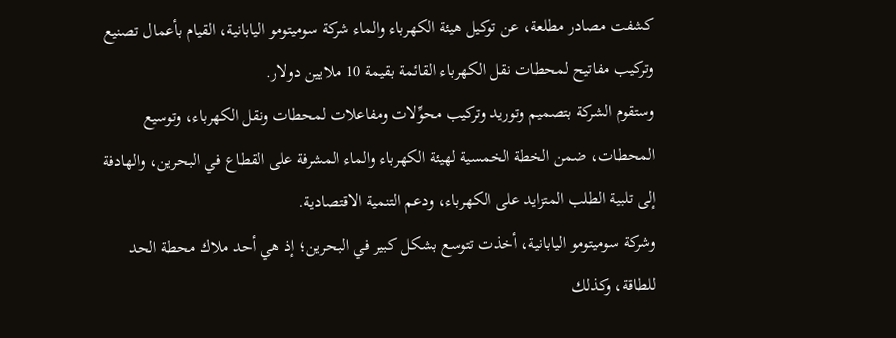كشفت مصادر مطلعة، عن توكيل هيئة الكهرباء والماء شركة سوميتومو اليابانية، القيام بأعمال تصنيع وتركيب مفاتيح لمحطات نقل الكهرباء القائمة بقيمة 10 ملايين دولار.
وستقوم الشركة بتصميم وتوريد وتركيب محوِّلات ومفاعلات لمحطات ونقل الكهرباء، وتوسيع المحطات، ضمن الخطة الخمسية لهيئة الكهرباء والماء المشرفة على القطاع في البحرين، والهادفة إلى تلبية الطلب المتزايد على الكهرباء، ودعم التنمية الاقتصادية.
وشركة سوميتومو اليابانية، أخذت تتوسع بشكل كبير في البحرين؛ إذ هي أحد ملاك محطة الحد للطاقة، وكذلك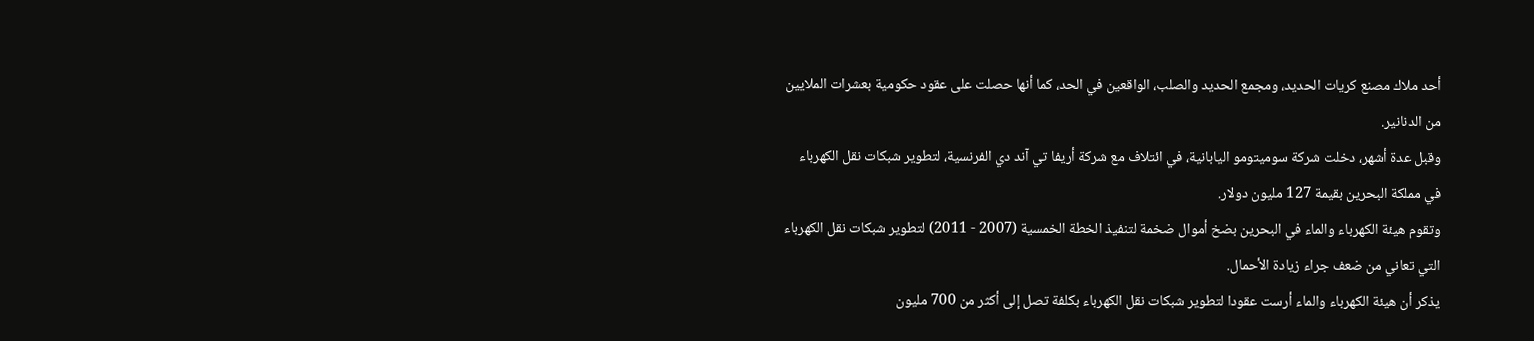أحد ملاك مصنع كريات الحديد، ومجمع الحديد والصلب، الواقعين في الحد، كما أنها حصلت على عقود حكومية بعشرات الملايين من الدنانير.
وقبل عدة أشهر، دخلت شركة سوميتومو اليابانية، في ائتلاف مع شركة أريفا تي آند دي الفرنسية، لتطوير شبكات نقل الكهرباء في مملكة البحرين بقيمة 127 مليون دولار.
وتقوم هيئة الكهرباء والماء في البحرين بضخ أموال ضخمة لتنفيذ الخطة الخمسية (2007 - 2011) لتطوير شبكات نقل الكهرباء التي تعاني من ضعف جراء زيادة الأحمال.
يذكر أن هيئة الكهرباء والماء أرست عقودا لتطوير شبكات نقل الكهرباء بكلفة تصل إلى أكثر من 700 مليون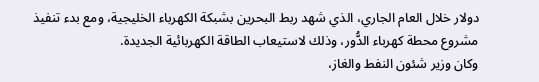دولار خلال العام الجاري، الذي شهد ربط البحرين بشبكة الكهرباء الخليجية، ومع بدء تنفيذ مشروع محطة كهرباء الدُّور، وذلك لاستيعاب الطاقة الكهربائية الجديدة.
وكان وزير شئون النفط والغاز،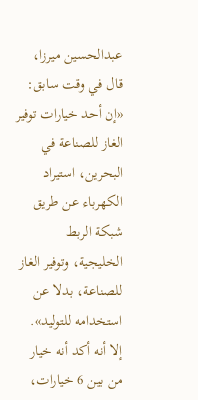عبدالحسين ميرزا، قال في وقت سابق: «إن أحد خيارات توفير الغاز للصناعة في البحرين، استيراد الكهرباء عن طريق شبكة الربط الخليجية، وتوفير الغاز للصناعة، بدلا عن استخدامه للتوليد».
إلا أنه أكد أنه خيار من بين 6 خيارات،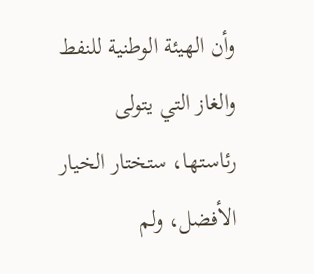وأن الهيئة الوطنية للنفط والغاز التي يتولى رئاستها، ستختار الخيار الأفضل، ولم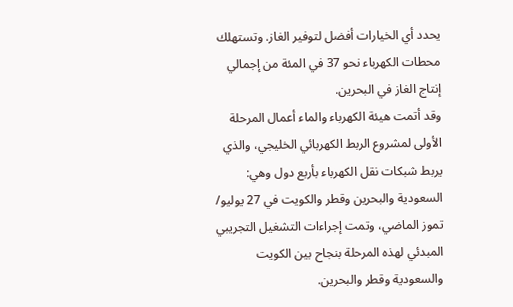يحدد أي الخيارات أفضل لتوفير الغاز. وتستهلك محطات الكهرباء نحو 37 في المئة من إجمالي إنتاج الغاز في البحرين.
وقد أتمت هيئة الكهرباء والماء أعمال المرحلة الأولى لمشروع الربط الكهربائي الخليجي، والذي يربط شبكات نقل الكهرباء بأربع دول وهي: السعودية والبحرين وقطر والكويت في 27 يوليو/ تموز الماضي، وتمت إجراءات التشغيل التجريبي المبدئي لهذه المرحلة بنجاح بين الكويت والسعودية وقطر والبحرين.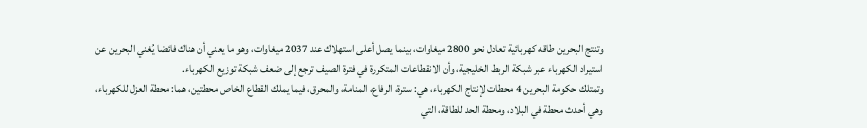وتنتج البحرين طاقه كهربائية تعادل نحو 2800 ميغاوات، بينما يصل أعلى استهلاك عند 2037 ميغاوات، وهو ما يعني أن هناك فائضا يُغني البحرين عن استيراد الكهرباء عبر شبكة الربط الخليجية، وأن الانقطاعات المتكررة في فترة الصيف ترجع إلى ضعف شبكة توزيع الكهرباء.
وتمتلك حكومة البحرين 4 محطات لإنتاج الكهرباء، هي: سترة، الرفاع، المنامة، والمحرق، فيما يملك القطاع الخاص محطتين، هما: محطة العزل للكهرباء، وهي أحدث محطة في البلاد، ومحطة الحد للطاقة، التي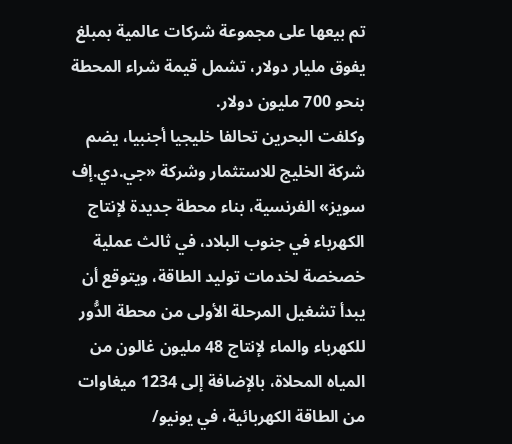تم بيعها على مجموعة شركات عالمية بمبلغ يفوق مليار دولار، تشمل قيمة شراء المحطة بنحو 700 مليون دولار.
وكلفت البحرين تحالفا خليجيا أجنبيا، يضم شركة الخليج للاستثمار وشركة «جي.دي.إف سويز» الفرنسية، بناء محطة جديدة لإنتاج الكهرباء في جنوب البلاد، في ثالث عملية خصخصة لخدمات توليد الطاقة، ويتوقع أن يبدأ تشغيل المرحلة الأولى من محطة الدُّور للكهرباء والماء لإنتاج 48 مليون غالون من المياه المحلاة، بالإضافة إلى 1234 ميغاوات من الطاقة الكهربائية، في يونيو/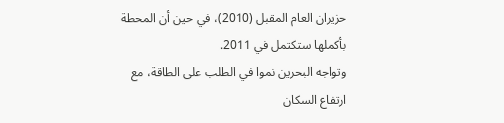حزيران العام المقبل (2010)، في حين أن المحطة بأكملها ستكتمل في 2011.
وتواجه البحرين نموا في الطلب على الطاقة، مع ارتفاع السكان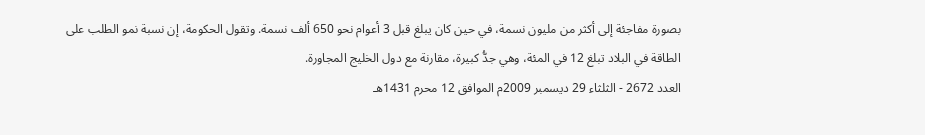بصورة مفاجئة إلى أكثر من مليون نسمة، في حين كان يبلغ قبل 3 أعوام نحو 650 ألف نسمة. وتقول الحكومة، إن نسبة نمو الطلب على الطاقة في البلاد تبلغ 12 في المئة، وهي جدُّ كبيرة، مقارنة مع دول الخليج المجاورة.
العدد 2672 - الثلثاء 29 ديسمبر 2009م الموافق 12 محرم 1431هـ